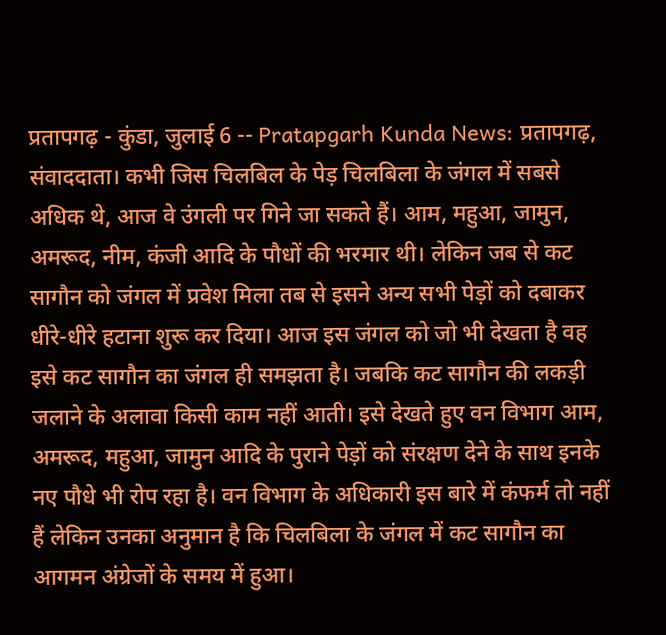प्रतापगढ़ - कुंडा, जुलाई 6 -- Pratapgarh Kunda News: प्रतापगढ़, संवाददाता। कभी जिस चिलबिल के पेड़ चिलबिला के जंगल में सबसे अधिक थे, आज वे उंगली पर गिने जा सकते हैं। आम, महुआ, जामुन, अमरूद, नीम, कंजी आदि के पौधों की भरमार थी। लेकिन जब से कट सागौन को जंगल में प्रवेश मिला तब से इसने अन्य सभी पेड़ों को दबाकर धीरे-धीरे हटाना शुरू कर दिया। आज इस जंगल को जो भी देखता है वह इसे कट सागौन का जंगल ही समझता है। जबकि कट सागौन की लकड़ी जलाने के अलावा किसी काम नहीं आती। इसे देखते हुए वन विभाग आम, अमरूद, महुआ, जामुन आदि के पुराने पेड़ों को संरक्षण देने के साथ इनके नए पौधे भी रोप रहा है। वन विभाग के अधिकारी इस बारे में कंफर्म तो नहीं हैं लेकिन उनका अनुमान है कि चिलबिला के जंगल में कट सागौन का आगमन अंग्रेजों के समय में हुआ।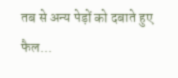तब से अन्य पेड़ों को दबाते हुए फैल...